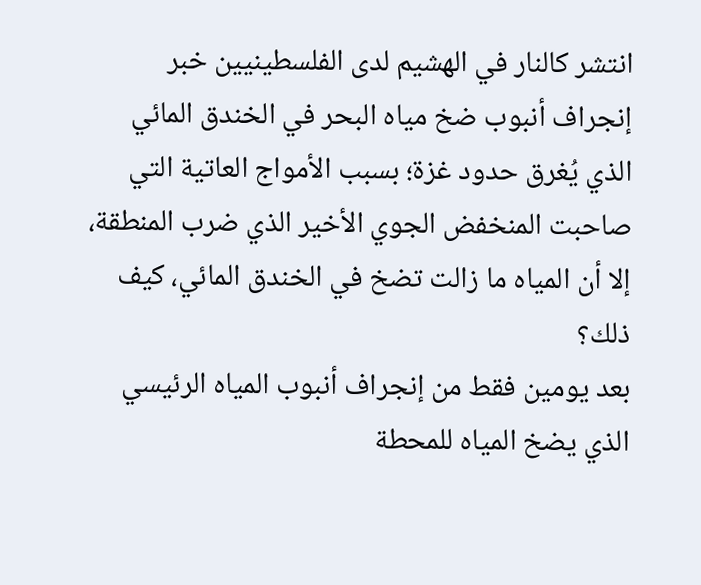انتشر كالنار في الهشيم لدى الفلسطينيين خبر إنجراف أنبوب ضخ مياه البحر في الخندق المائي الذي يُغرق حدود غزة؛ بسبب الأمواج العاتية التي صاحبت المنخفض الجوي الأخير الذي ضرب المنطقة، إلا أن المياه ما زالت تضخ في الخندق المائي، كيف ذلك؟
بعد يومين فقط من إنجراف أنبوب المياه الرئيسي الذي يضخ المياه للمحطة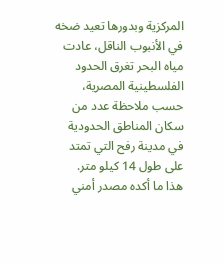المركزية وبدورها تعيد ضخه في الأنبوب الناقل، عادت مياه البحر تغرق الحدود الفلسطينية المصرية، حسب ملاحظة عدد من سكان المناطق الحدودية في مدينة رفح التي تمتد على طول 14 كيلو متر.
هذا ما أكده مصدر أمني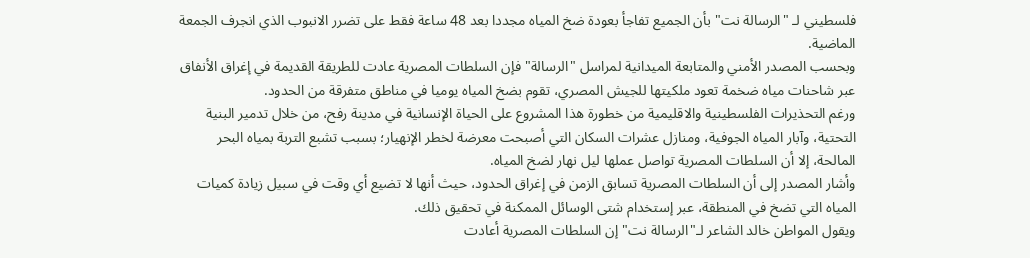فلسطيني لـ "الرسالة نت" بأن الجميع تفاجأ بعودة ضخ المياه مجددا بعد 48 ساعة فقط على تضرر الانبوب الذي انجرف الجمعة الماضية.
وبحسب المصدر الأمني والمتابعة الميدانية لمراسل "الرسالة" فإن السلطات المصرية عادت للطريقة القديمة في إغراق الأنفاق عبر شاحنات مياه ضخمة تعود ملكيتها للجيش المصري، تقوم بضخ المياه يوميا في مناطق متفرقة من الحدود.
ورغم التحذيرات الفلسطينية والاقليمية من خطورة هذا المشروع على الحياة الإنسانية في مدينة رفح، من خلال تدمير البنية التحتية، وآبار المياه الجوفية، ومنازل عشرات السكان التي أصبحت معرضة لخطر الإنهيار؛ بسبب تشبع التربة بمياه البحر المالحة، إلا أن السلطات المصرية تواصل عملها ليل نهار لضخ المياه.
وأشار المصدر إلى أن السلطات المصرية تسابق الزمن في إغراق الحدود، حيث أنها لا تضيع أي وقت في سبيل زيادة كميات المياه التي تضخ في المنطقة، عبر إستخدام شتى الوسائل الممكنة في تحقيق ذلك.
ويقول المواطن خالد الشاعر لـ"الرسالة نت" إن السلطات المصرية أعادت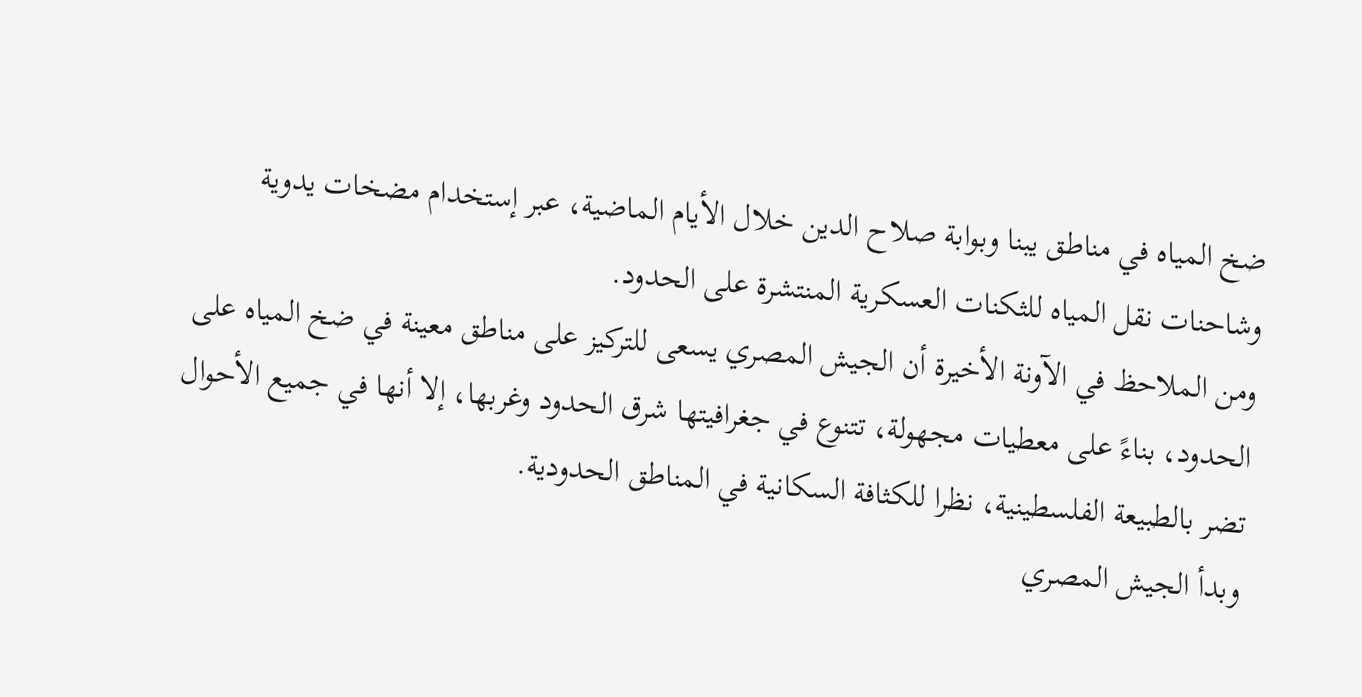ضخ المياه في مناطق يبنا وبوابة صلاح الدين خلال الأيام الماضية، عبر إستخدام مضخات يدوية وشاحنات نقل المياه للثكنات العسكرية المنتشرة على الحدود.
ومن الملاحظ في الآونة الأخيرة أن الجيش المصري يسعى للتركيز على مناطق معينة في ضخ المياه على الحدود، بناءً على معطيات مجهولة، تتنوع في جغرافيتها شرق الحدود وغربها، إلا أنها في جميع الأحوال تضر بالطبيعة الفلسطينية، نظرا للكثافة السكانية في المناطق الحدودية.
وبدأ الجيش المصري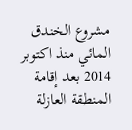مشروع الخندق المائي منذ اكتوبر 2014 بعد إقامة المنطقة العازلة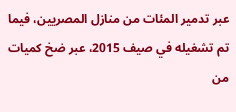عبر تدمير المئات من منازل المصريين، فيما تم تشغيله في صيف 2015، عبر ضخ كميات من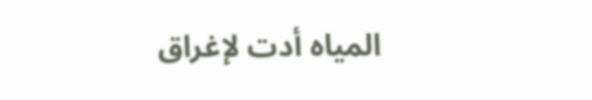المياه أدت لإغراق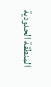المنطقة الحدودية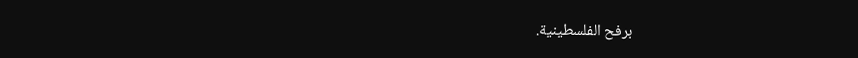برفح الفلسطينية.